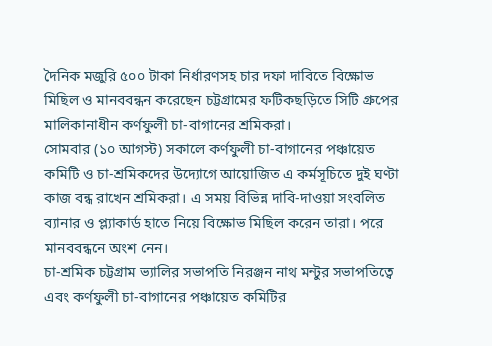দৈনিক মজুরি ৫০০ টাকা নির্ধারণসহ চার দফা দাবিতে বিক্ষোভ মিছিল ও মানববন্ধন করেছেন চট্টগ্রামের ফটিকছড়িতে সিটি গ্রুপের মালিকানাধীন কর্ণফুলী চা-বাগানের শ্রমিকরা।
সোমবার (১০ আগস্ট) সকালে কর্ণফুলী চা-বাগানের পঞ্চায়েত কমিটি ও চা-শ্রমিকদের উদ্যোগে আয়োজিত এ কর্মসূচিতে দুই ঘণ্টা কাজ বন্ধ রাখেন শ্রমিকরা। এ সময় বিভিন্ন দাবি-দাওয়া সংবলিত ব্যানার ও প্ল্যাকার্ড হাতে নিয়ে বিক্ষোভ মিছিল করেন তারা। পরে মানববন্ধনে অংশ নেন।
চা-শ্রমিক চট্টগ্রাম ভ্যালির সভাপতি নিরঞ্জন নাথ মন্টুর সভাপতিত্বে এবং কর্ণফুলী চা-বাগানের পঞ্চায়েত কমিটির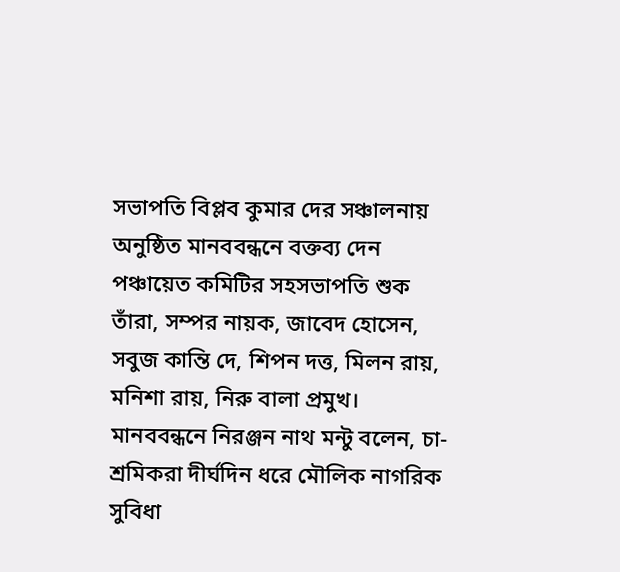সভাপতি বিপ্লব কুমার দের সঞ্চালনায় অনুষ্ঠিত মানববন্ধনে বক্তব্য দেন পঞ্চায়েত কমিটির সহসভাপতি শুক তাঁরা, সম্পর নায়ক, জাবেদ হোসেন, সবুজ কান্তি দে, শিপন দত্ত, মিলন রায়, মনিশা রায়, নিরু বালা প্রমুখ।
মানববন্ধনে নিরঞ্জন নাথ মন্টু বলেন, চা-শ্রমিকরা দীর্ঘদিন ধরে মৌলিক নাগরিক সুবিধা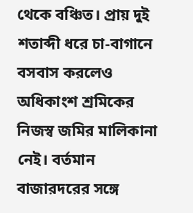থেকে বঞ্চিত। প্রায় দুই শতাব্দী ধরে চা-বাগানে বসবাস করলেও অধিকাংশ শ্রমিকের নিজস্ব জমির মালিকানা নেই। বর্তমান বাজারদরের সঙ্গে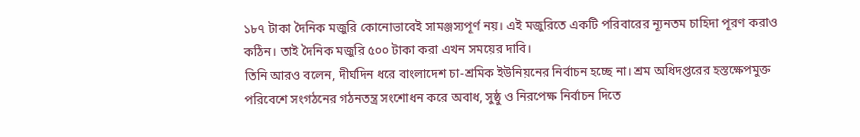১৮৭ টাকা দৈনিক মজুরি কোনোভাবেই সামঞ্জস্যপূর্ণ নয়। এই মজুরিতে একটি পরিবারের ন্যূনতম চাহিদা পূরণ করাও কঠিন। তাই দৈনিক মজুরি ৫০০ টাকা করা এখন সময়ের দাবি।
তিনি আরও বলেন, দীর্ঘদিন ধরে বাংলাদেশ চা-শ্রমিক ইউনিয়নের নির্বাচন হচ্ছে না। শ্রম অধিদপ্তরের হস্তক্ষেপমুক্ত পরিবেশে সংগঠনের গঠনতন্ত্র সংশোধন করে অবাধ, সুষ্ঠু ও নিরপেক্ষ নির্বাচন দিতে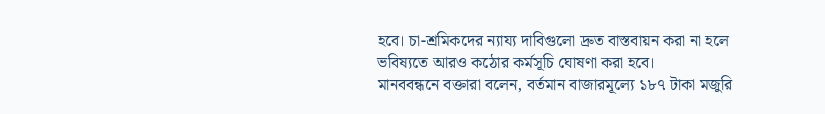হবে। চা-শ্রমিকদের ন্যায্য দাবিগুলো দ্রুত বাস্তবায়ন করা না হলে ভবিষ্যতে আরও কঠোর কর্মসূচি ঘোষণা করা হবে।
মানববন্ধনে বক্তারা বলেন, বর্তমান বাজারমূল্যে ১৮৭ টাকা মজুরি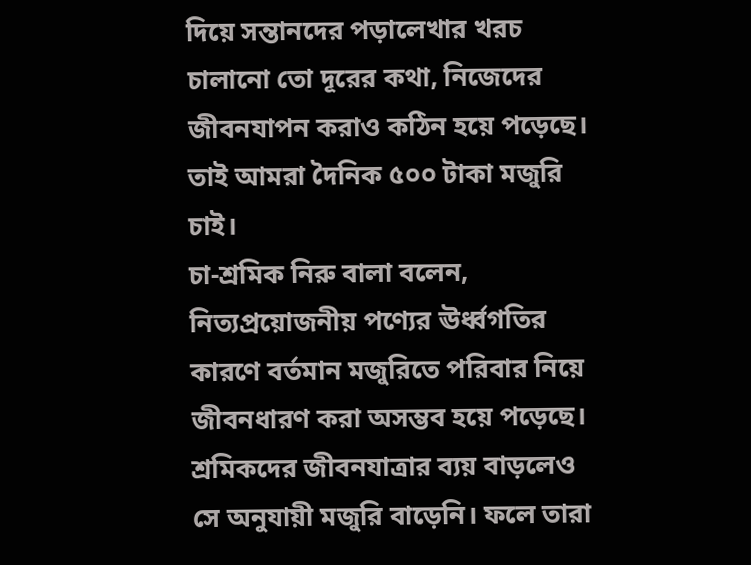দিয়ে সন্তানদের পড়ালেখার খরচ চালানো তো দূরের কথা, নিজেদের জীবনযাপন করাও কঠিন হয়ে পড়েছে। তাই আমরা দৈনিক ৫০০ টাকা মজুরি চাই।
চা-শ্রমিক নিরু বালা বলেন, নিত্যপ্রয়োজনীয় পণ্যের ঊর্ধ্বগতির কারণে বর্তমান মজুরিতে পরিবার নিয়ে জীবনধারণ করা অসম্ভব হয়ে পড়েছে। শ্রমিকদের জীবনযাত্রার ব্যয় বাড়লেও সে অনুযায়ী মজুরি বাড়েনি। ফলে তারা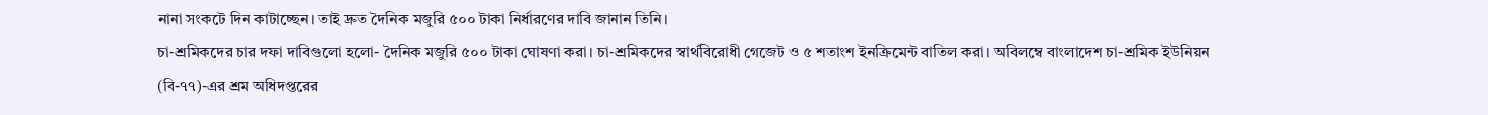নানা সংকটে দিন কাটাচ্ছেন। তাই দ্রুত দৈনিক মজুরি ৫০০ টাকা নির্ধারণের দাবি জানান তিনি।
চা-শ্রমিকদের চার দফা দাবিগুলো হলো- দৈনিক মজুরি ৫০০ টাকা ঘোষণা করা। চা-শ্রমিকদের স্বার্থবিরোধী গেজেট ও ৫ শতাংশ ইনক্রিমেন্ট বাতিল করা। অবিলম্বে বাংলাদেশ চা-শ্রমিক ইউনিয়ন (বি-৭৭)-এর শ্রম অধিদপ্তরের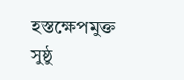হস্তক্ষেপমুক্ত সুষ্ঠু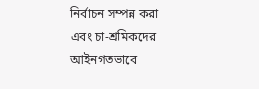নির্বাচন সম্পন্ন করা এবং চা-শ্রমিকদের আইনগতভাবে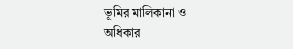ভূমির মালিকানা ও অধিকার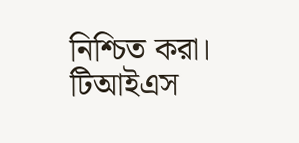নিশ্চিত করা।
টিআইএস